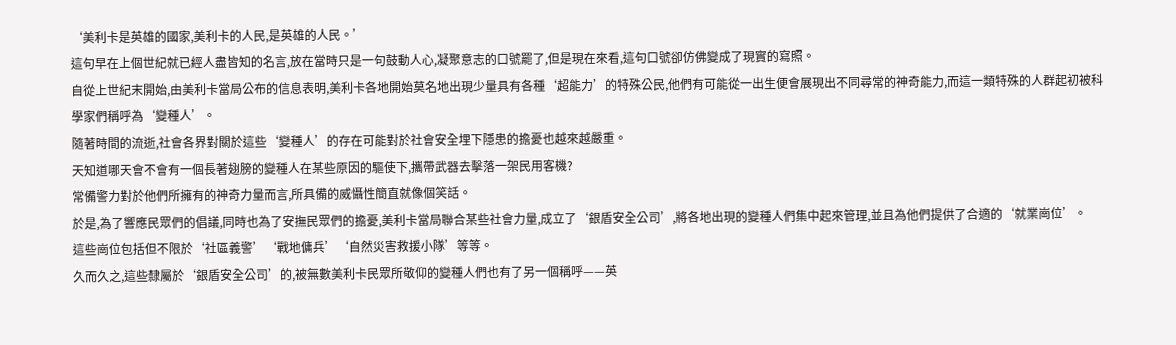‘美利卡是英雄的國家,美利卡的人民,是英雄的人民。’
這句早在上個世紀就已經人盡皆知的名言,放在當時只是一句鼓動人心,凝聚意志的口號罷了,但是現在來看,這句口號卻仿佛變成了現實的寫照。
自從上世紀末開始,由美利卡當局公布的信息表明,美利卡各地開始莫名地出現少量具有各種‘超能力’的特殊公民,他們有可能從一出生便會展現出不同尋常的神奇能力,而這一類特殊的人群起初被科學家們稱呼為‘變種人’。
隨著時間的流逝,社會各界對關於這些‘變種人’的存在可能對於社會安全埋下隱患的擔憂也越來越嚴重。
天知道哪天會不會有一個長著翅膀的變種人在某些原因的驅使下,攜帶武器去擊落一架民用客機?
常備警力對於他們所擁有的神奇力量而言,所具備的威懾性簡直就像個笑話。
於是,為了響應民眾們的倡議,同時也為了安撫民眾們的擔憂,美利卡當局聯合某些社會力量,成立了‘銀盾安全公司’,將各地出現的變種人們集中起來管理,並且為他們提供了合適的‘就業崗位’。
這些崗位包括但不限於‘社區義警’‘戰地傭兵’‘自然災害救援小隊’等等。
久而久之,這些隸屬於‘銀盾安全公司’的,被無數美利卡民眾所敬仰的變種人們也有了另一個稱呼——英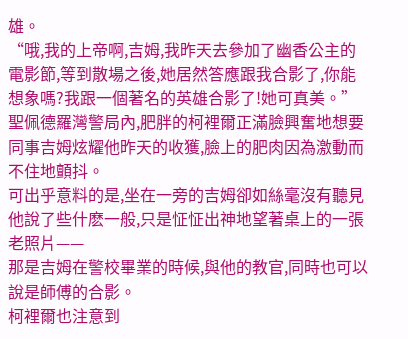雄。
“哦,我的上帝啊,吉姆,我昨天去參加了幽香公主的電影節,等到散場之後,她居然答應跟我合影了,你能想象嗎?我跟一個著名的英雄合影了!她可真美。”
聖佩德羅灣警局內,肥胖的柯裡爾正滿臉興奮地想要同事吉姆炫耀他昨天的收獲,臉上的肥肉因為激動而不住地顫抖。
可出乎意料的是,坐在一旁的吉姆卻如絲毫沒有聽見他說了些什麽一般,只是怔怔出神地望著桌上的一張老照片——
那是吉姆在警校畢業的時候,與他的教官,同時也可以說是師傅的合影。
柯裡爾也注意到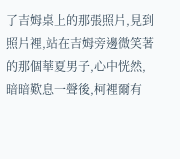了吉姆桌上的那張照片,見到照片裡,站在吉姆旁邊微笑著的那個華夏男子,心中恍然,暗暗歎息一聲後,柯裡爾有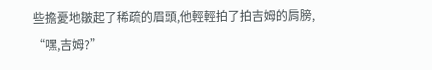些擔憂地皺起了稀疏的眉頭,他輕輕拍了拍吉姆的肩膀,
“嘿,吉姆?”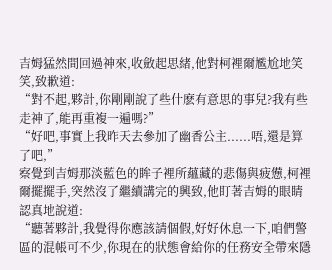吉姆猛然間回過神來,收斂起思緒,他對柯裡爾尷尬地笑笑,致歉道:
“對不起,夥計,你剛剛說了些什麽有意思的事兒?我有些走神了,能再重複一遍嗎?”
“好吧,事實上我昨天去參加了幽香公主......唔,還是算了吧,”
察覺到吉姆那淡藍色的眸子裡所蘊藏的悲傷與疲憊,柯裡爾擺擺手,突然沒了繼續講完的興致,他盯著吉姆的眼睛認真地說道:
“聽著夥計,我覺得你應該請個假,好好休息一下,咱們警區的混帳可不少,你現在的狀態會給你的任務安全帶來隱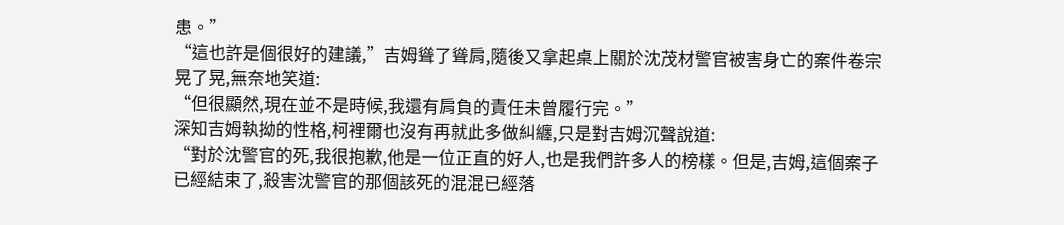患。”
“這也許是個很好的建議,”吉姆聳了聳肩,隨後又拿起桌上關於沈茂材警官被害身亡的案件卷宗晃了晃,無奈地笑道:
“但很顯然,現在並不是時候,我還有肩負的責任未曾履行完。”
深知吉姆執拗的性格,柯裡爾也沒有再就此多做糾纏,只是對吉姆沉聲說道:
“對於沈警官的死,我很抱歉,他是一位正直的好人,也是我們許多人的榜樣。但是,吉姆,這個案子已經結束了,殺害沈警官的那個該死的混混已經落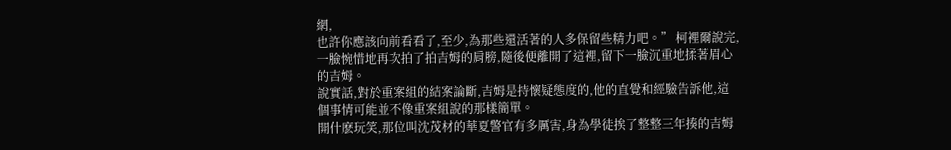網,
也許你應該向前看看了,至少,為那些還活著的人多保留些精力吧。” 柯裡爾說完,一臉惋惜地再次拍了拍吉姆的肩膀,隨後便離開了這裡,留下一臉沉重地揉著眉心的吉姆。
說實話,對於重案組的結案論斷,吉姆是持懷疑態度的,他的直覺和經驗告訴他,這個事情可能並不像重案組說的那樣簡單。
開什麽玩笑,那位叫沈茂材的華夏警官有多厲害,身為學徒挨了整整三年揍的吉姆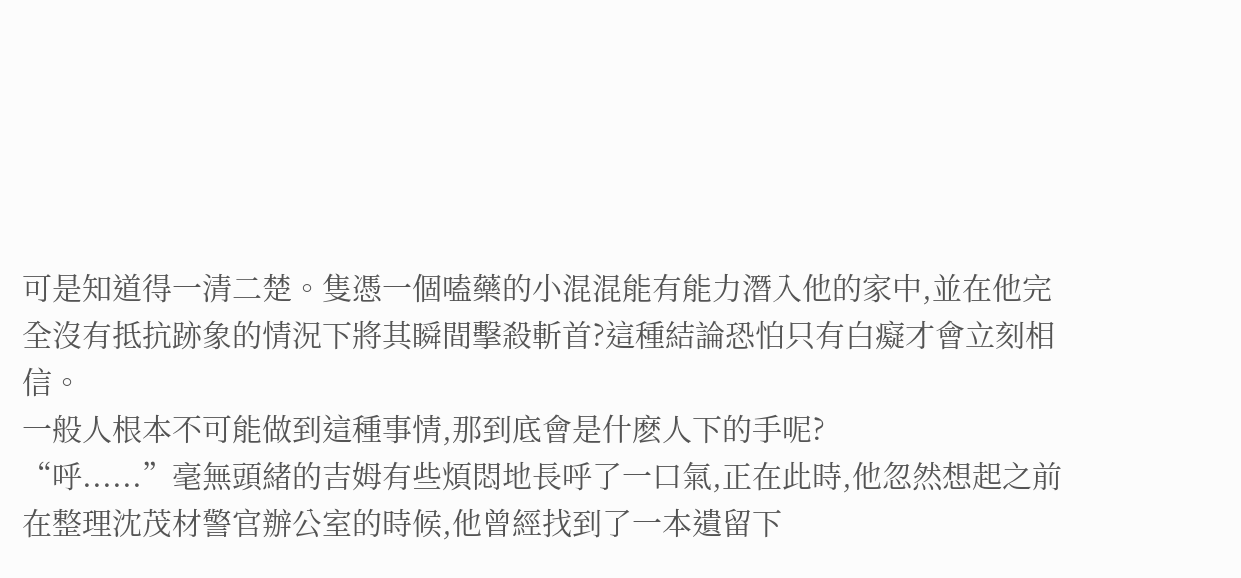可是知道得一清二楚。隻憑一個嗑藥的小混混能有能力潛入他的家中,並在他完全沒有抵抗跡象的情況下將其瞬間擊殺斬首?這種結論恐怕只有白癡才會立刻相信。
一般人根本不可能做到這種事情,那到底會是什麽人下的手呢?
“呼......”毫無頭緒的吉姆有些煩悶地長呼了一口氣,正在此時,他忽然想起之前在整理沈茂材警官辦公室的時候,他曾經找到了一本遺留下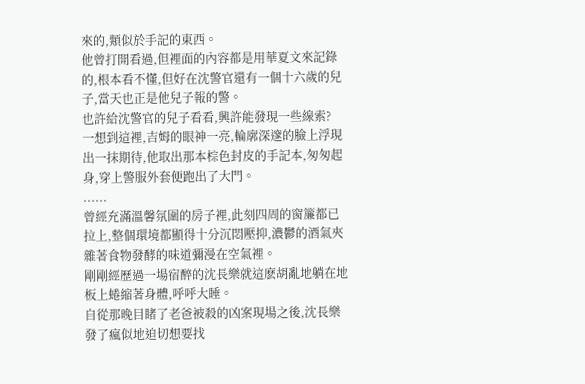來的,類似於手記的東西。
他曾打開看過,但裡面的內容都是用華夏文來記錄的,根本看不懂,但好在沈警官還有一個十六歲的兒子,當天也正是他兒子報的警。
也許給沈警官的兒子看看,興許能發現一些線索?
一想到這裡,吉姆的眼神一亮,輪廓深邃的臉上浮現出一抹期待,他取出那本棕色封皮的手記本,匆匆起身,穿上警服外套便跑出了大門。
......
曾經充滿溫馨氛圍的房子裡,此刻四周的窗簾都已拉上,整個環境都顯得十分沉悶壓抑,濃鬱的酒氣夾雜著食物發酵的味道彌漫在空氣裡。
剛剛經歷過一場宿醉的沈長樂就這麽胡亂地躺在地板上蜷縮著身體,呼呼大睡。
自從那晚目睹了老爸被殺的凶案現場之後,沈長樂發了瘋似地迫切想要找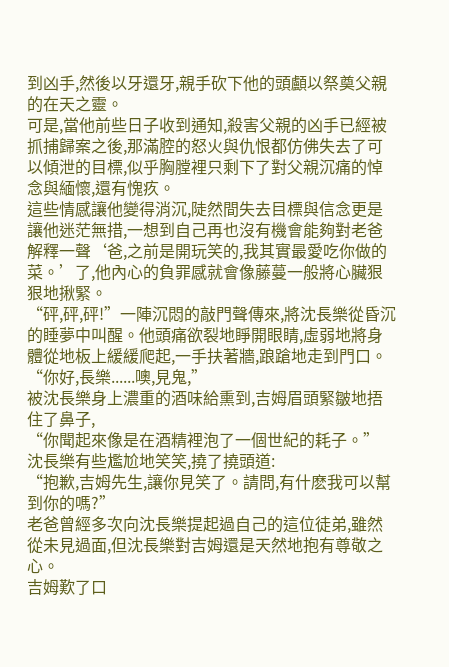到凶手,然後以牙還牙,親手砍下他的頭顱以祭奠父親的在天之靈。
可是,當他前些日子收到通知,殺害父親的凶手已經被抓捕歸案之後,那滿腔的怒火與仇恨都仿佛失去了可以傾泄的目標,似乎胸膛裡只剩下了對父親沉痛的悼念與緬懷,還有愧疚。
這些情感讓他變得消沉,陡然間失去目標與信念更是讓他迷茫無措,一想到自己再也沒有機會能夠對老爸解釋一聲‘爸,之前是開玩笑的,我其實最愛吃你做的菜。’了,他內心的負罪感就會像藤蔓一般將心臟狠狠地揪緊。
“砰,砰,砰!”一陣沉悶的敲門聲傳來,將沈長樂從昏沉的睡夢中叫醒。他頭痛欲裂地睜開眼睛,虛弱地將身體從地板上緩緩爬起,一手扶著牆,踉蹌地走到門口。
“你好,長樂......噢,見鬼,”
被沈長樂身上濃重的酒味給熏到,吉姆眉頭緊皺地捂住了鼻子,
“你聞起來像是在酒精裡泡了一個世紀的耗子。”
沈長樂有些尷尬地笑笑,撓了撓頭道:
“抱歉,吉姆先生,讓你見笑了。請問,有什麽我可以幫到你的嗎?”
老爸曾經多次向沈長樂提起過自己的這位徒弟,雖然從未見過面,但沈長樂對吉姆還是天然地抱有尊敬之心。
吉姆歎了口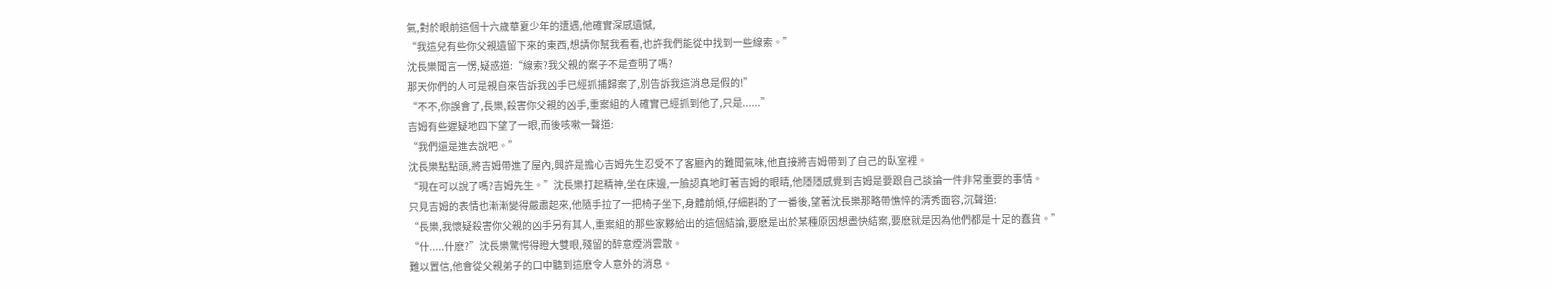氣,對於眼前這個十六歲華夏少年的遭遇,他確實深感遺憾,
“我這兒有些你父親遺留下來的東西,想請你幫我看看,也許我們能從中找到一些線索。”
沈長樂聞言一愣,疑惑道:“線索?我父親的案子不是查明了嗎?
那天你們的人可是親自來告訴我凶手已經抓捕歸案了,別告訴我這消息是假的!”
“不不,你誤會了,長樂,殺害你父親的凶手,重案組的人確實已經抓到他了,只是......”
吉姆有些遲疑地四下望了一眼,而後咳嗽一聲道:
“我們還是進去說吧。”
沈長樂點點頭,將吉姆帶進了屋內,興許是擔心吉姆先生忍受不了客廳內的難聞氣味,他直接將吉姆帶到了自己的臥室裡。
“現在可以說了嗎?吉姆先生。”沈長樂打起精神,坐在床邊,一臉認真地盯著吉姆的眼睛,他隱隱感覺到吉姆是要跟自己談論一件非常重要的事情。
只見吉姆的表情也漸漸變得嚴肅起來,他隨手拉了一把椅子坐下,身體前傾,仔細斟酌了一番後,望著沈長樂那略帶憔悴的清秀面容,沉聲道:
“長樂,我懷疑殺害你父親的凶手另有其人,重案組的那些家夥給出的這個結論,要麽是出於某種原因想盡快結案,要麽就是因為他們都是十足的蠢貨。”
“什.....什麽?”沈長樂驚愕得瞪大雙眼,殘留的醉意煙消雲散。
難以置信,他會從父親弟子的口中聽到這麽令人意外的消息。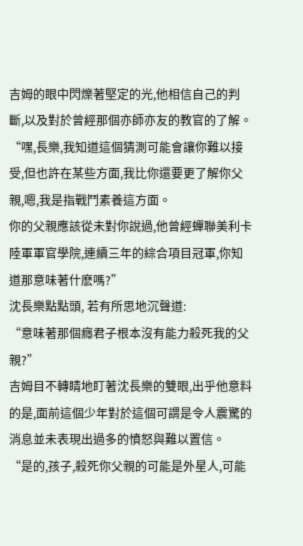吉姆的眼中閃爍著堅定的光,他相信自己的判斷,以及對於曾經那個亦師亦友的教官的了解。
“嘿,長樂,我知道這個猜測可能會讓你難以接受,但也許在某些方面,我比你還要更了解你父親,嗯,我是指戰鬥素養這方面。
你的父親應該從未對你說過,他曾經蟬聯美利卡陸軍軍官學院,連續三年的綜合項目冠軍,你知道那意味著什麽嗎?”
沈長樂點點頭, 若有所思地沉聲道:
“意味著那個癮君子根本沒有能力殺死我的父親?”
吉姆目不轉睛地盯著沈長樂的雙眼,出乎他意料的是,面前這個少年對於這個可謂是令人震驚的消息並未表現出過多的憤怒與難以置信。
“是的,孩子,殺死你父親的可能是外星人,可能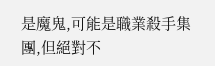是魔鬼,可能是職業殺手集團,但絕對不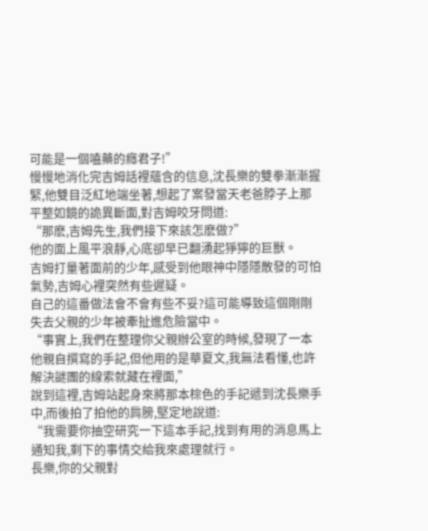可能是一個嗑藥的癮君子!”
慢慢地消化完吉姆話裡蘊含的信息,沈長樂的雙拳漸漸握緊,他雙目泛紅地端坐著,想起了案發當天老爸脖子上那平整如鏡的詭異斷面,對吉姆咬牙問道:
“那麽,吉姆先生,我們接下來該怎麽做?”
他的面上風平浪靜,心底卻早已翻湧起猙獰的巨獸。
吉姆打量著面前的少年,感受到他眼神中隱隱散發的可怕氣勢,吉姆心裡突然有些遲疑。
自己的這番做法會不會有些不妥?這可能導致這個剛剛失去父親的少年被牽扯進危險當中。
“事實上,我們在整理你父親辦公室的時候,發現了一本他親自撰寫的手記,但他用的是華夏文,我無法看懂,也許解決謎團的線索就藏在裡面,”
說到這裡,吉姆站起身來將那本棕色的手記遞到沈長樂手中,而後拍了拍他的肩膀,堅定地說道:
“我需要你抽空研究一下這本手記,找到有用的消息馬上通知我,剩下的事情交給我來處理就行。
長樂,你的父親對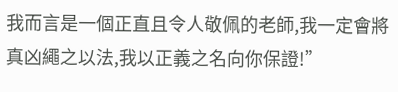我而言是一個正直且令人敬佩的老師,我一定會將真凶繩之以法,我以正義之名向你保證!”